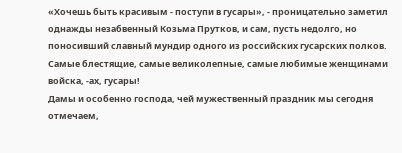«Хочешь быть красивым - поступи в гусары», - проницательно заметил однажды незабвенный Козьма Прутков, и сам, пусть недолго, но поносивший славный мундир одного из российских гусарских полков.
Самые блестящие, самые великолепные, самые любимые женщинами войска, -ах, гусары!
Дамы и особенно господа, чей мужественный праздник мы сегодня отмечаем,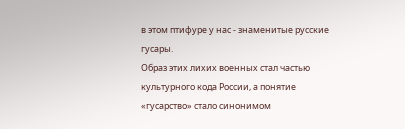в этом птифуре у нас - знаменитые русские гусары.
Образ этих лихих военных стал частью культурного кода России, а понятие «гусарство» стало синонимом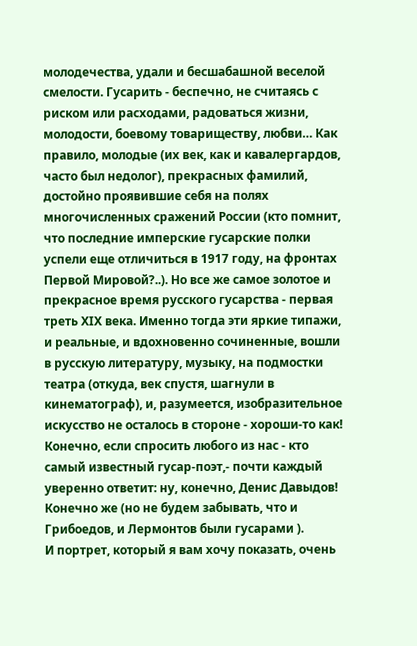молодечества, удали и бесшабашной веселой смелости. Гусарить - беспечно, не считаясь с риском или расходами, радоваться жизни, молодости, боевому товариществу, любви… Как правило, молодые (их век, как и кавалергардов, часто был недолог), прекрасных фамилий, достойно проявившие себя на полях многочисленных сражений России (кто помнит, что последние имперские гусарские полки успели еще отличиться в 1917 году, на фронтах Первой Мировой?..). Но все же самое золотое и прекрасное время русского гусарства - первая треть XIX века. Именно тогда эти яркие типажи, и реальные, и вдохновенно сочиненные, вошли в русскую литературу, музыку, на подмостки театра (откуда, век спустя, шагнули в кинематограф), и, разумеется, изобразительное искусство не осталось в стороне - хороши-то как!
Конечно, если спросить любого из нас - кто самый известный гусар-поэт,- почти каждый уверенно ответит: ну, конечно, Денис Давыдов!
Конечно же (но не будем забывать, что и Грибоедов, и Лермонтов были гусарами ).
И портрет, который я вам хочу показать, очень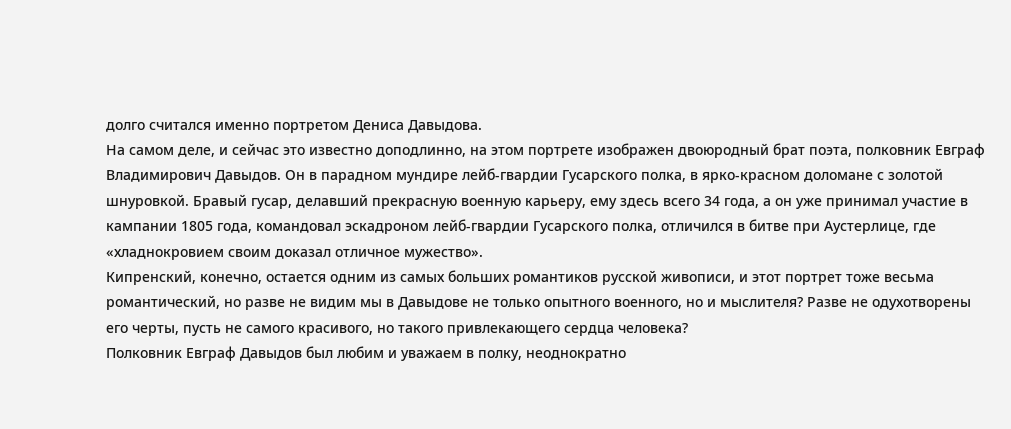долго считался именно портретом Дениса Давыдова.
На самом деле, и сейчас это известно доподлинно, на этом портрете изображен двоюродный брат поэта, полковник Евграф Владимирович Давыдов. Он в парадном мундире лейб-гвардии Гусарского полка, в ярко-красном доломане с золотой шнуровкой. Бравый гусар, делавший прекрасную военную карьеру, ему здесь всего 34 года, а он уже принимал участие в кампании 1805 года, командовал эскадроном лейб-гвардии Гусарского полка, отличился в битве при Аустерлице, где «хладнокровием своим доказал отличное мужество».
Кипренский, конечно, остается одним из самых больших романтиков русской живописи, и этот портрет тоже весьма романтический, но разве не видим мы в Давыдове не только опытного военного, но и мыслителя? Разве не одухотворены его черты, пусть не самого красивого, но такого привлекающего сердца человека?
Полковник Евграф Давыдов был любим и уважаем в полку, неоднократно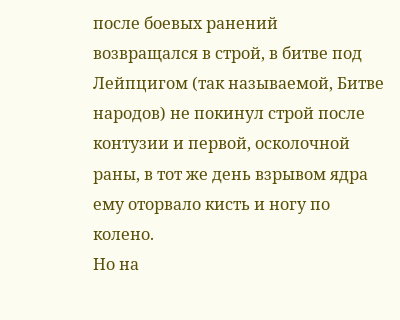после боевых ранений возвращался в строй, в битве под Лейпцигом (так называемой, Битве народов) не покинул строй после контузии и первой, осколочной раны, в тот же день взрывом ядра ему оторвало кисть и ногу по колено.
Но на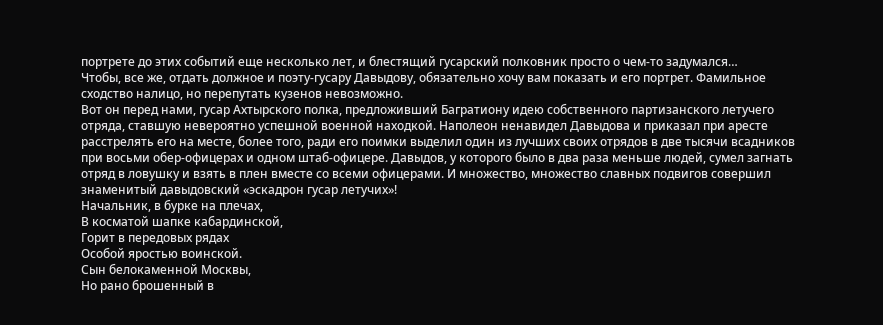портрете до этих событий еще несколько лет, и блестящий гусарский полковник просто о чем-то задумался…
Чтобы, все же, отдать должное и поэту-гусару Давыдову, обязательно хочу вам показать и его портрет. Фамильное сходство налицо, но перепутать кузенов невозможно.
Вот он перед нами, гусар Ахтырского полка, предложивший Багратиону идею собственного партизанского летучего отряда, ставшую невероятно успешной военной находкой. Наполеон ненавидел Давыдова и приказал при аресте расстрелять его на месте, более того, ради его поимки выделил один из лучших своих отрядов в две тысячи всадников при восьми обер-офицерах и одном штаб-офицере. Давыдов, у которого было в два раза меньше людей, сумел загнать отряд в ловушку и взять в плен вместе со всеми офицерами. И множество, множество славных подвигов совершил знаменитый давыдовский «эскадрон гусар летучих»!
Начальник, в бурке на плечах,
В косматой шапке кабардинской,
Горит в передовых рядах
Особой яростью воинской.
Сын белокаменной Москвы,
Но рано брошенный в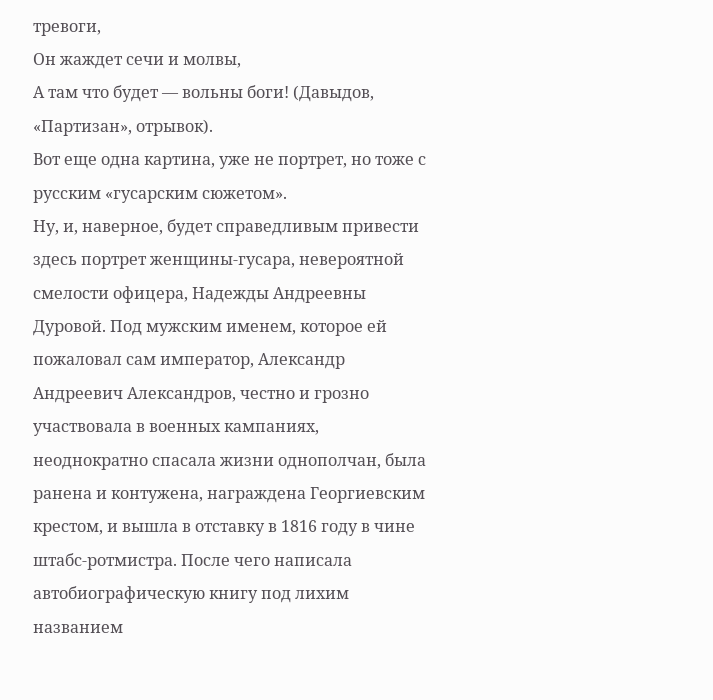тревоги,
Он жаждет сечи и молвы,
А там что будет — вольны боги! (Давыдов, «Партизан», отрывок).
Вот еще одна картина, уже не портрет, но тоже с русским «гусарским сюжетом».
Ну, и, наверное, будет справедливым привести здесь портрет женщины-гусара, невероятной смелости офицера, Надежды Андреевны Дуровой. Под мужским именем, которое ей пожаловал сам император, Александр Андреевич Александров, честно и грозно участвовала в военных кампаниях, неоднократно спасала жизни однополчан, была ранена и контужена, награждена Георгиевским крестом, и вышла в отставку в 1816 году в чине штабс-ротмистра. После чего написала автобиографическую книгу под лихим названием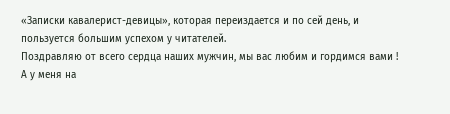«Записки кавалерист-девицы», которая переиздается и по сей день, и пользуется большим успехом у читателей.
Поздравляю от всего сердца наших мужчин, мы вас любим и гордимся вами !
А у меня на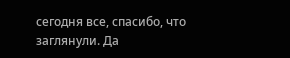сегодня все, спасибо, что заглянули. Да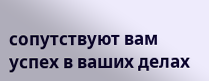сопутствуют вам успех в ваших делах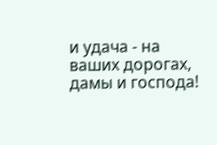и удача - на ваших дорогах, дамы и господа!